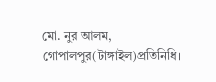মো. নুর আলম, গোপালপুর(টাঙ্গাইল)প্রতিনিধি।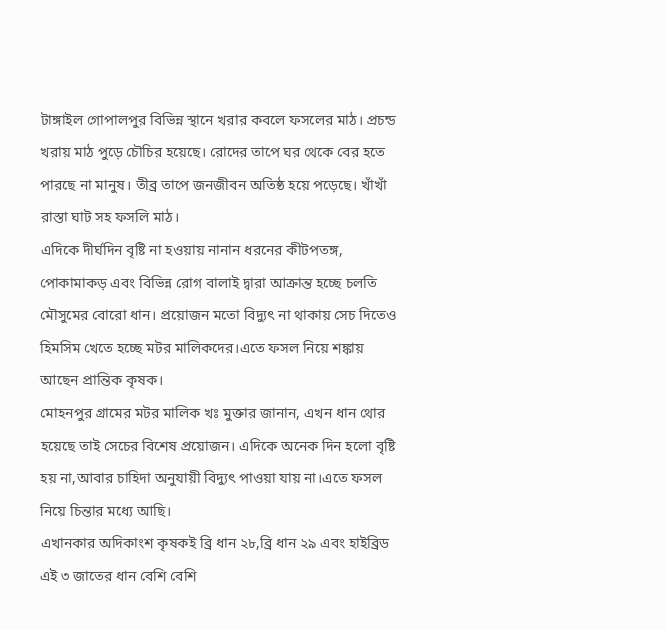টাঙ্গাইল গোপালপুর বিভিন্ন স্থানে খরার কবলে ফসলের মাঠ। প্রচন্ড খরায় মাঠ পুড়ে চৌচির হয়েছে। রোদের তাপে ঘর থেকে বের হতে পারছে না মানুষ। তীব্র তাপে জনজীবন অতিষ্ঠ হয়ে পড়েছে। খাঁখাঁ রাস্তা ঘাট সহ ফসলি মাঠ।
এদিকে দীর্ঘদিন বৃষ্টি না হওয়ায় নানান ধরনের কীটপতঙ্গ, পোকামাকড় এবং বিভিন্ন রোগ বালাই দ্বারা আক্রান্ত হচ্ছে চলতি মৌসুমের বোরো ধান। প্রয়োজন মতো বিদ্যুৎ না থাকায় সেচ দিতেও হিমসিম খেতে হচ্ছে মটর মালিকদের।এতে ফসল নিয়ে শঙ্কায় আছেন প্রান্তিক কৃষক।
মোহনপুর গ্রামের মটর মালিক খঃ মুক্তার জানান, এখন ধান থোর হয়েছে তাই সেচের বিশেষ প্রয়োজন। এদিকে অনেক দিন হলো বৃষ্টি হয় না,আবার চাহিদা অনুযায়ী বিদ্যুৎ পাওয়া যায় না।এতে ফসল নিয়ে চিন্তার মধ্যে আছি।
এখানকার অদিকাংশ কৃষকই ব্রি ধান ২৮,ব্রি ধান ২৯ এবং হাইব্রিড এই ৩ জাতের ধান বেশি বেশি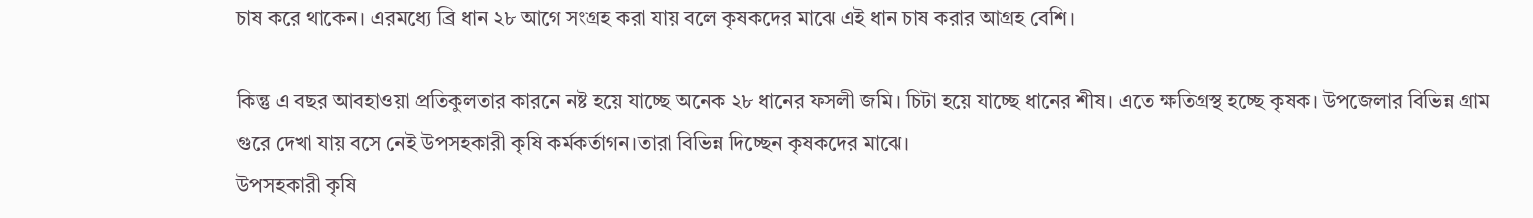চাষ করে থাকেন। এরমধ্যে ব্রি ধান ২৮ আগে সংগ্রহ করা যায় বলে কৃষকদের মাঝে এই ধান চাষ করার আগ্রহ বেশি।

কিন্তু এ বছর আবহাওয়া প্রতিকুলতার কারনে নষ্ট হয়ে যাচ্ছে অনেক ২৮ ধানের ফসলী জমি। চিটা হয়ে যাচ্ছে ধানের শীষ। এতে ক্ষতিগ্রস্থ হচ্ছে কৃষক। উপজেলার বিভিন্ন গ্রাম গুরে দেখা যায় বসে নেই উপসহকারী কৃষি কর্মকর্তাগন।তারা বিভিন্ন দিচ্ছেন কৃষকদের মাঝে।
উপসহকারী কৃষি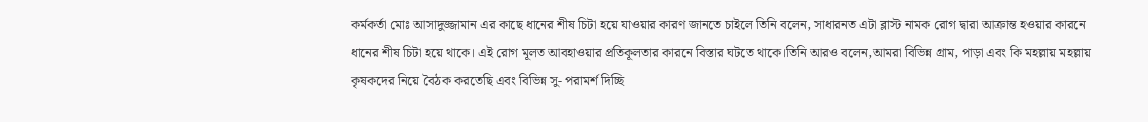কর্মকর্তা মোঃ আসাদুজ্জামান এর কাছে ধানের শীষ চিটা হয়ে যাওয়ার কারণ জানতে চাইলে তিনি বলেন, সাধারনত এটা ব্লাস্ট নামক রোগ দ্বারা আক্রান্ত হওয়ার কারনে ধানের শীষ চিটা হয়ে থাকে। এই রোগ মূলত আবহাওয়ার প্রতিকূলতার কারনে বিস্তার ঘটতে থাকে।তিনি আরও বলেন,আমরা বিভিন্ন গ্রাম, পাড়া এবং কি মহল্লায় মহল্লায় কৃষকদের নিয়ে বৈঠক করতেছি এবং বিভিন্ন সু- পরামর্শ দিচ্ছি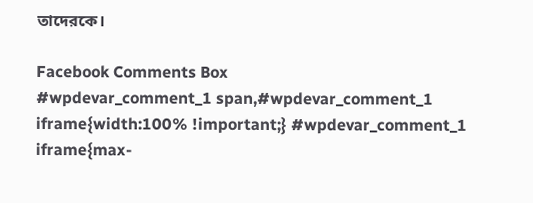তাদেরকে।

Facebook Comments Box
#wpdevar_comment_1 span,#wpdevar_comment_1 iframe{width:100% !important;} #wpdevar_comment_1 iframe{max-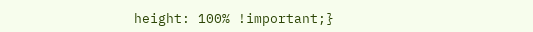height: 100% !important;}